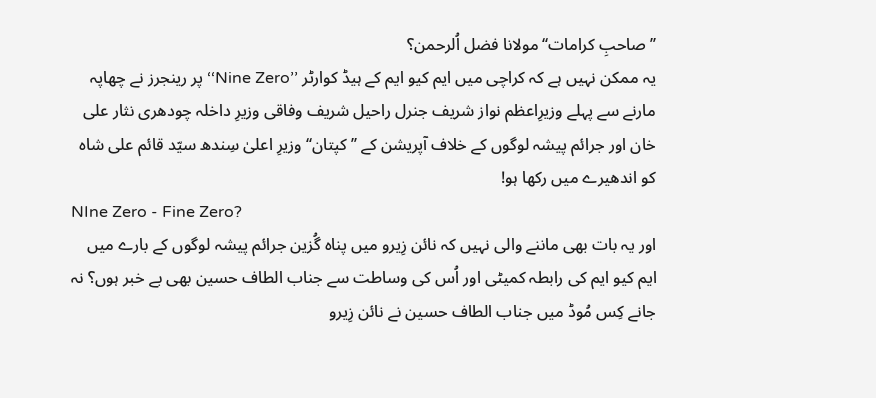’’صاحبِ کرامات‘‘ مولانا فضل اُلرحمن؟
یہ ممکن نہیں ہے کہ کراچی میں ایم کیو ایم کے ہیڈ کوارٹر ’’Nine Zero‘‘ پر رینجرز نے چھاپہ مارنے سے پہلے وزیرِاعظم نواز شریف جنرل راحیل شریف وفاقی وزیرِ داخلہ چودھری نثار علی خان اور جرائم پیشہ لوگوں کے خلاف آپریشن کے ’’کپتان‘‘ وزیرِ اعلیٰ سِندھ سیّد قائم علی شاہ کو اندھیرے میں رکھا ہو!
NIne Zero - Fine Zero?
اور یہ بات بھی ماننے والی نہیں کہ نائن زِیرو میں پناہ گُزین جرائم پیشہ لوگوں کے بارے میں ایم کیو ایم کی رابطہ کمیٹی اور اُس کی وساطت سے جناب الطاف حسین بھی بے خبر ہوں؟ نہ جانے کِس مُوڈ میں جناب الطاف حسین نے نائن زِیرو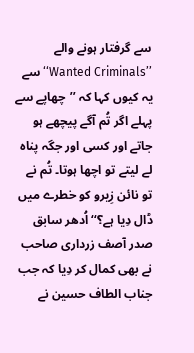سے گرفتار ہونے والے ’’Wanted Criminals‘‘ سے یہ کیوں کہا کہ ’’چھاپے سے پہلے اگر تُم آگے پیچھے ہو جاتے اور کسی اور جگہ پناہ لے لیتے تو اچھا ہوتا۔ تُم نے تو نائن زِیرو کو خطرے میں ڈال دِیا ہے؟‘‘ اُدھر سابق صدر آصف زرداری صاحب نے بھی کمال کر دِیا کہ جب جناب الطاف حسین نے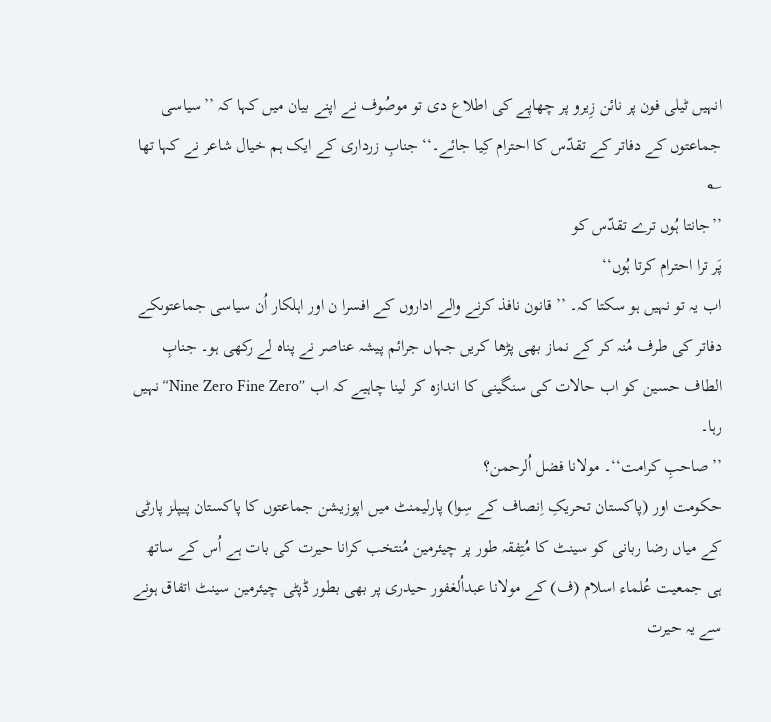انہیں ٹیلی فون پر نائن زِیرو پر چھاپے کی اطلاع دی تو موصُوف نے اپنے بیان میں کہا کہ ’’سیاسی جماعتوں کے دفاتر کے تقدّس کا احترام کِیا جائے۔‘‘ جنابِ زرداری کے ایک ہم خیال شاعر نے کہا تھا ؎
’’جانتا ہُوں ترے تقدّس کو
پَر ترا احترام کرتا ہُوں‘‘
اب یہ تو نہیں ہو سکتا کہ۔ ’’قانون نافذ کرنے والے اداروں کے افسرا ن اور اہلکار اُن سیاسی جماعتوںکے دفاتر کی طرف مُنہ کر کے نماز بھی پڑھا کریں جہاں جرائم پیشہ عناصر نے پناہ لے رکھی ہو۔ جنابِ الطاف حسین کو اب حالات کی سنگینی کا اندازہ کر لینا چاہیے کہ اب ’’Nine Zero Fine Zero‘‘ نہیں رہا۔
’’صاحبِ کرامت‘‘۔ مولانا فضل اُلرحمن؟
حکومت اور (پاکستان تحریکِ اِنصاف کے سِوا) پارلیمنٹ میں اپوزیشن جماعتوں کا پاکستان پیپلز پارٹی کے میاں رضا ربانی کو سینٹ کا مُتِفقہ طور پر چیئرمین مُنتخب کرانا حیرت کی بات ہے اُس کے ساتھ ہی جمعیت عُلماء اسلام (ف) کے مولانا عبداُلغفور حیدری پر بھی بطور ڈپٹی چیئرمین سینٹ اتفاق ہونے سے یہ حیرت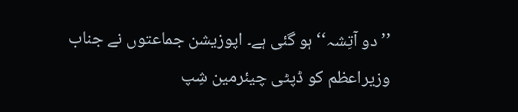’’دو آتِشہ‘‘ ہو گئی ہے۔ اپوزیشن جماعتوں نے جناب وزیراعظم کو ڈپٹی چیئرمین شِپ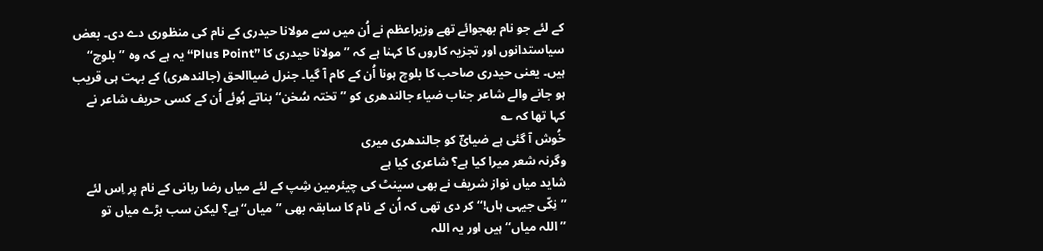کے لئے جو نام بھجوائے تھے وزیراعظم نے اُن میں سے مولانا حیدری کے نام کی منظوری دے دی۔ بعض سیاستدانوں اور تجزیہ کاروں کا کہنا ہے کہ ’’مولانا حیدری کا ’’Plus Point‘‘ یہ ہے کہ وہ ’’بلوچ‘‘ ہیں۔ یعنی حیدری صاحب کا بلوچ ہونا اُن کے کام آ گیا۔ جنرل ضیاالحق (جالندھری) کے بہت ہی قریب ہو جانے والے شاعر جناب ضیاء جالندھری کو ’’تختہ سُخن‘‘ بناتے ہُوئے اُن کے کسی حریف شاعر نے کہا تھا کہ ؎
خُوش آ گئی ہے ضیائؔ کو جالندھری میری
وگرنہ شعر میرا کیا ہے؟ شاعری کیا ہے
شاید میاں نواز شریف نے بھی سینٹ کی چیئرمین شِپ کے لئے میاں رضا ربانی کے نام پر اِس لئے ’’نِکّی جیہی ہاں!‘‘ کر دی تھی کہ اُن کے نام کا سابقہ بھی ’’میاں‘‘ ہے؟ لیکن سب بڑے میاں تو ’’اللہ میاں‘‘ ہیں اور یہ اللہ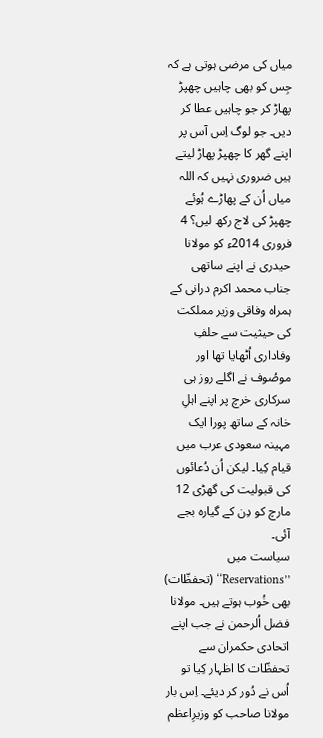میاں کی مرضی ہوتی ہے کہ جِس کو بھی چاہیں چھپڑ پھاڑ کر جو چاہیں عطا کر دیں۔ جو لوگ اِس آس پر اپنے گھر کا چھپڑ پھاڑ لیتے ہیں ضروری نہیں کہ اللہ میاں اُن کے پھاڑے ہُوئے چھپڑ کی لاج رکھ لیں؟ 4 فروری 2014ء کو مولانا حیدری نے اپنے ساتھی جناب محمد اکرم درانی کے ہمراہ وفاقی وزیر مملکت کی حیثیت سے حلفِ وفاداری اُٹھایا تھا اور موصُوف نے اگلے روز ہی سرکاری خرچ پر اپنے اہلِ خانہ کے ساتھ پورا ایک مہینہ سعودی عرب میں قیام کِیا۔ لیکن اُن دُعائوں کی قبولیت کی گھڑی 12 مارچ کو دِن کے گیارہ بجے آئی۔
سیاست میں ’’Reservations‘‘ (تحفظّات) بھی خُوب ہوتے ہیں۔ مولانا فضل اُلرحمن نے جب اپنے اتحادی حکمران سے تحفظّات کا اظہار کِیا تو اُس نے دُور کر دیئے۔ اِس بار مولانا صاحب کو وزیرِاعظم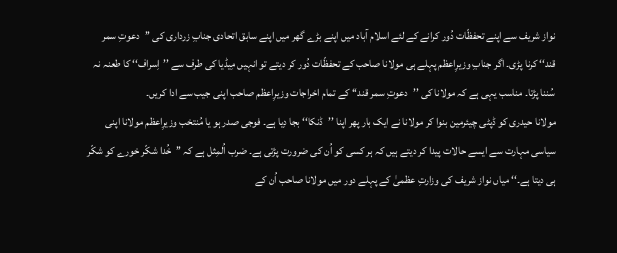نواز شریف سے اپنے تحفظّات دُور کرانے کے لئے اسلام آباد میں اپنے بڑے گھر میں اپنے سابق اتحادی جنابِ زرداری کی ’’دعوتِ سمر قند‘‘ کرنا پڑی۔ اگر جنابِ وزیرِاعظم پہلے ہی مولانا صاحب کے تحفظّات دُور کر دیتے تو انہیں مِیڈیا کی طرف سے ’’اِسراف‘‘ کا طعنہ نہ سُننا پڑتا۔ مناسب یہی ہے کہ مولانا کی ’’دعوتِ سمر قند‘‘ کے تمام اخراجات وزیرِاعظم صاحب اپنی جیب سے ادا کریں۔
مولانا حیدری کو ڈپٹی چیئرمین بنوا کر مولانا نے ایک بار پھر اپنا ’’ڈنکا‘‘ بجا دِیا ہے۔ فوجی صدر ہو یا مُنتخب وزیرِاعظم مولانا اپنی سیاسی مہارت سے ایسے حالات پیدا کر دیتے ہیں کہ ہر کسی کو اُن کی ضرورت پڑتی ہے۔ ضرب اُلمِثل ہے کہ ’’خُدا شکّر خورے کو شکّر ہی دیتا ہے۔‘‘ میاں نواز شریف کی وزارتِ عظمیٰ کے پہلے دور میں مولانا صاحب اُن کے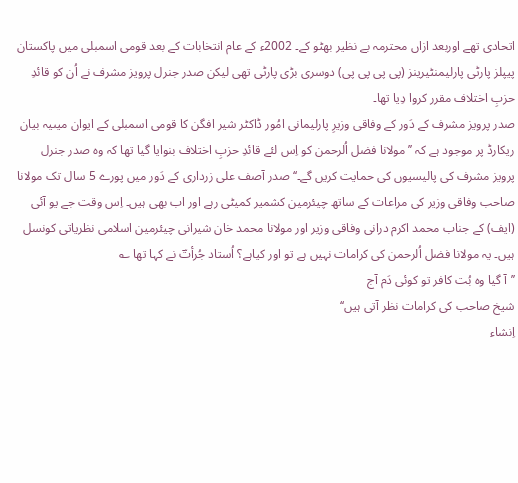اتحادی تھے اوربعد ازاں محترمہ بے نظیر بھٹو کے۔ 2002ء کے عام انتخابات کے بعد قومی اسمبلی میں پاکستان پیپلز پارٹی پارلیمنٹیرینز (پی پی پی پی) دوسری بڑی پارٹی تھی لیکن صدر جنرل پرویز مشرف نے اُن کو قائدِ حزبِ اختلاف مقرر کروا دِیا تھا۔
صدر پرویز مشرف کے دَور کے وفاقی وزیرِ پارلیمانی امُور ڈاکٹر شیر افگن کا قومی اسمبلی کے ایوان میںیہ بیان ریکارڈ پر موجود ہے کہ ’’مولانا فضل اُلرحمن کو اِس لئے قائدِ حزبِ اختلاف بنوایا گیا تھا کہ وہ صدر جنرل پرویز مشرف کی پالیسیوں کی حمایت کریں گے۔‘‘ صدر آصف علی زرداری کے دَور میں پورے 5 سال تک مولانا صاحب وفاقی وزیر کی مراعات کے ساتھ چیئرمین کشمیر کمیٹی رہے اور اب بھی ہیں۔ اِس وقت جے یو آئی (ایف) کے جناب محمد اکرم درانی وفاقی وزیر اور مولانا محمد خان شیرانی چیئرمین اسلامی نظریاتی کونسل ہیں۔ یہ مولانا فضل اُلرحمن کی کرامات نہیں ہے تو اور کیاہے؟ اُستاد جُرأتؔ نے کہا تھا ؎
’’آ گیا وہ بُت کافر تو کوئی دَم آج
شیخ صاحب کی کرامات نظر آتی ہیں‘‘
اِنشاء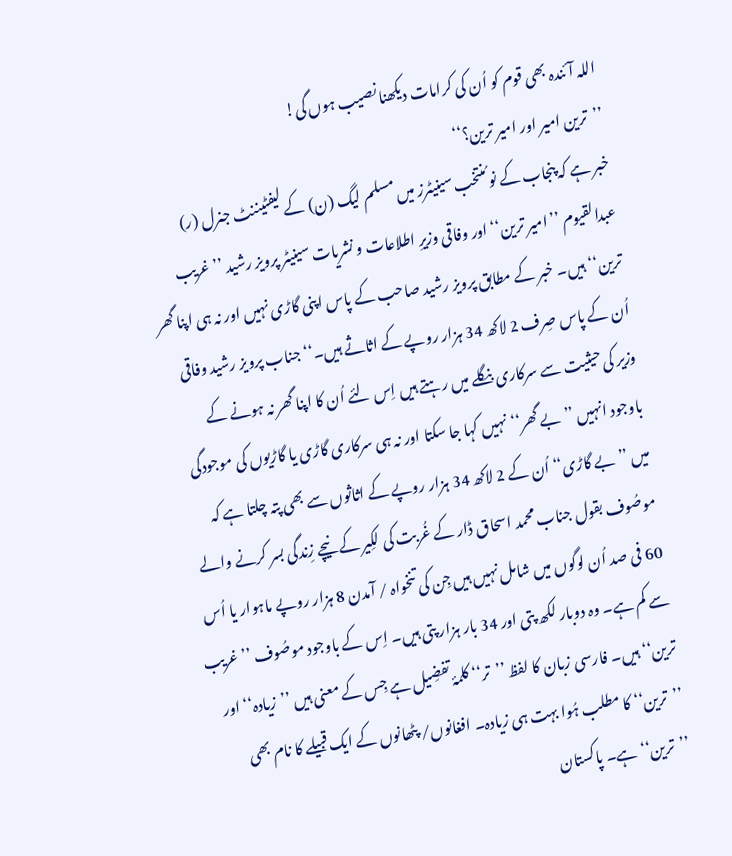اللہ آئندہ بھی قوم کو اُن کی کرامات دیکھنا نصیب ہوں گی!
’’ترین امیر اور امیر ترین؟‘‘
خبر ہے کہ پنجاب کے نو مُنتخب سینیٹرز میں مسلم لیگ (ن) کے لیفٹیننٹ جنرل (ر) عبدالقیوم ’’امیر ترین‘‘ اور وفاقی وزیرِ اطلاعات و نشریات سینیٹر پرویز رشید ’’غریب ترین‘‘ ہیں۔ خبر کے مطابق پرویز رشید صاحب کے پاس اپنی گاڑی نہیں اور نہ ہی اپنا گھر اُن کے پاس صِرف 2 لاکھ 34 ہزار روپے کے اثاثے ہیں۔‘‘ جناب پرویز رشید وفاقی وزیر کی حیثیت سے سرکاری بنگلے میں رہتے ہیں اِس لئے اُن کا اپنا گھر نہ ہونے کے باوجود انہیں ’’بے گھر‘‘نہیں کہا جا سکتا اور نہ ہی سرکاری گاڑی یا گاڑیوں کی موجودگی میں ’’بے گاڑی‘‘ اُن کے 2 لاکھ 34 ہزار روپے کے اثاثوں سے بھی پتہ چلتا ہے کہ موصُوف بقول جناب محمد اسحاق ڈار کے غُربت کی لکِیر کے نیچے زِندگی بسر کرنے والے 60 فی صد اُن لوگوں میں شامل نہیں ہیں جِن کی تنخواہ / آمدن 8 ہزار روپے ماہوار یا اُس سے کم ہے۔ وہ دوبار لکھ پتی اور 34 بار ہزار پتی ہیں۔ اِس کے باوجود موصُوف ’’غریب ترین‘‘ ہیں۔ فارسی زبان کا لفظ ’’تر‘‘ کلمۂ تفضِیل ہے جِس کے معنی ہیں ’’زیادہ‘‘ اور ’’ترین‘‘ کا مطلب ہُوا بہت ہی زیادہ۔ افغانوں/ پٹھانوں کے ایک قبیلے کا نام بھی ’’ترین‘‘ ہے۔ پاکستان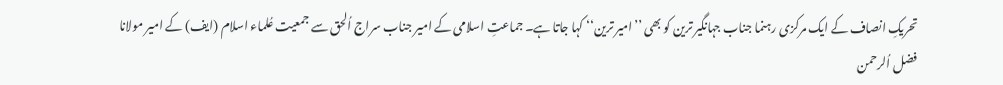تحریکِ انصاف کے ایک مرکزی رہنما جناب جہانگیر ترین کو بھی ’’امیر ترین‘‘ کہا جاتا ہے۔ جماعتِ اسلامی کے امیر جناب سراج اُلحق سے جمعیت عُلماء اسلام (ایف) کے امیر مولانا فضل اُلرحمن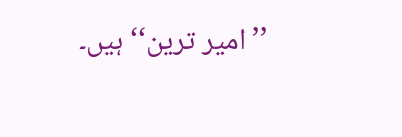’’امیر ترین‘‘ ہیں۔